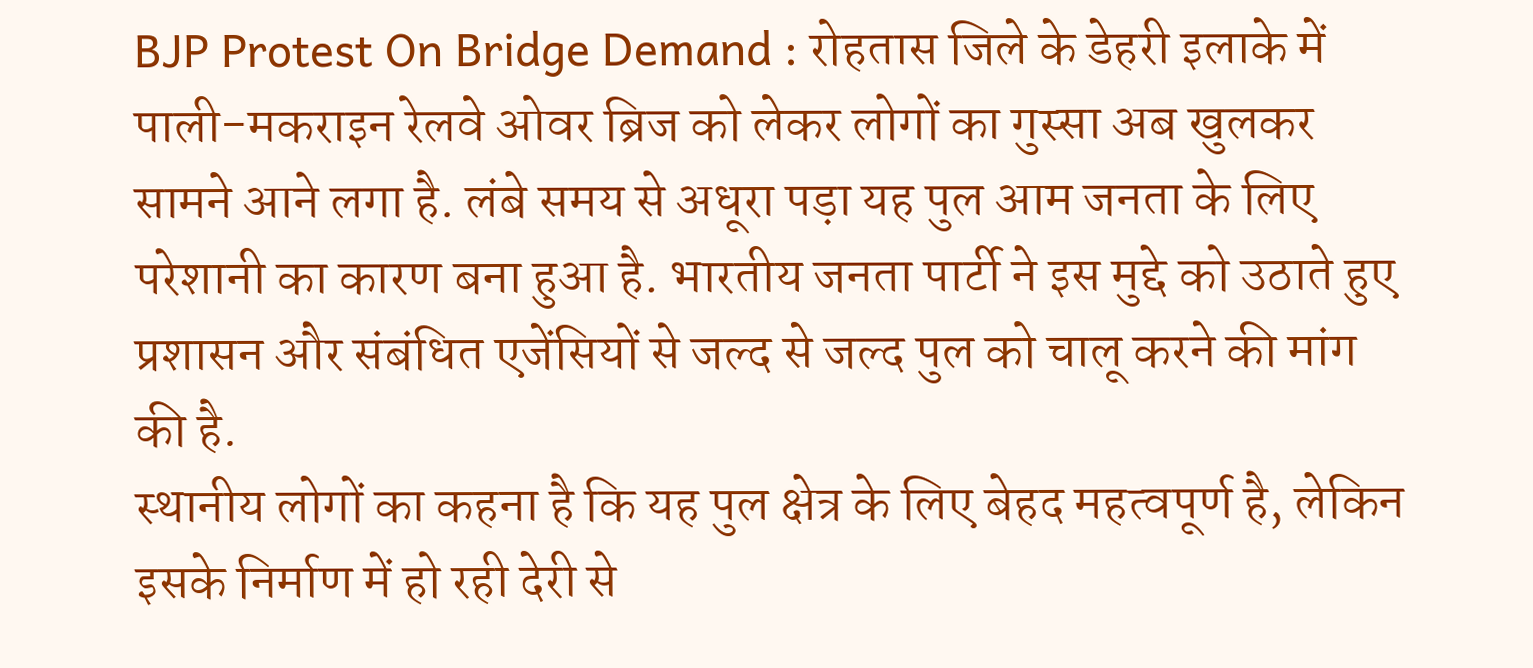BJP Protest On Bridge Demand : रोहतास जिले के डेहरी इलाके में पाली-मकराइन रेलवे ओवर ब्रिज को लेकर लोगों का गुस्सा अब खुलकर सामने आने लगा है. लंबे समय से अधूरा पड़ा यह पुल आम जनता के लिए परेशानी का कारण बना हुआ है. भारतीय जनता पार्टी ने इस मुद्दे को उठाते हुए प्रशासन और संबंधित एजेंसियों से जल्द से जल्द पुल को चालू करने की मांग की है.
स्थानीय लोगों का कहना है कि यह पुल क्षेत्र के लिए बेहद महत्वपूर्ण है, लेकिन इसके निर्माण में हो रही देरी से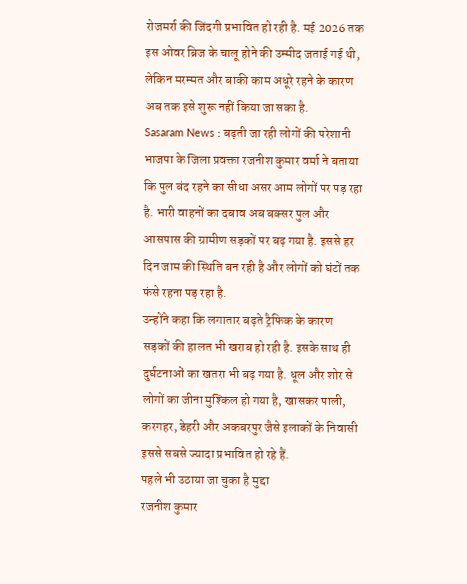रोजमर्रा की जिंदगी प्रभावित हो रही है. मई 2026 तक इस ओवर ब्रिज के चालू होने की उम्मीद जताई गई थी, लेकिन मरम्मत और बाकी काम अधूरे रहने के कारण अब तक इसे शुरू नहीं किया जा सका है.
Sasaram News : बढ़ती जा रही लोगों की परेशानी
भाजपा के जिला प्रवक्ता रजनीश कुमार वर्मा ने बताया कि पुल बंद रहने का सीधा असर आम लोगों पर पड़ रहा है. भारी वाहनों का दबाव अब बक्सर पुल और आसपास की ग्रामीण सड़कों पर बढ़ गया है. इससे हर दिन जाम की स्थिति बन रही है और लोगों को घंटों तक फंसे रहना पड़ रहा है.
उन्होंने कहा कि लगातार बढ़ते ट्रैफिक के कारण सड़कों की हालत भी खराब हो रही है. इसके साथ ही दुर्घटनाओं का खतरा भी बढ़ गया है. धूल और शोर से लोगों का जीना मुश्किल हो गया है, खासकर पाली, करगहर, डेहरी और अकबरपुर जैसे इलाकों के निवासी इससे सबसे ज्यादा प्रभावित हो रहे हैं.
पहले भी उठाया जा चुका है मुद्दा
रजनीश कुमार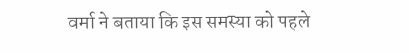वर्मा ने बताया कि इस समस्या को पहले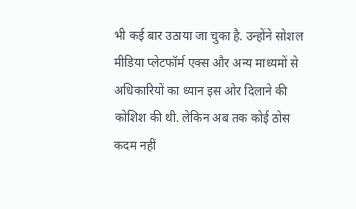भी कई बार उठाया जा चुका है. उन्होंने सोशल मीडिया प्लेटफॉर्म एक्स और अन्य माध्यमों से अधिकारियों का ध्यान इस ओर दिलाने की कोशिश की थी. लेकिन अब तक कोई ठोस कदम नहीं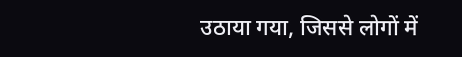उठाया गया, जिससे लोगों में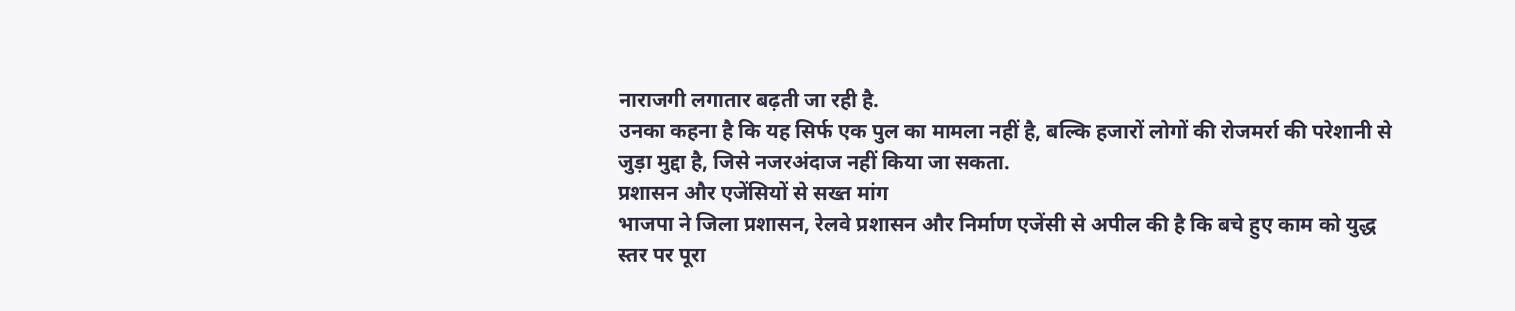नाराजगी लगातार बढ़ती जा रही है.
उनका कहना है कि यह सिर्फ एक पुल का मामला नहीं है, बल्कि हजारों लोगों की रोजमर्रा की परेशानी से जुड़ा मुद्दा है, जिसे नजरअंदाज नहीं किया जा सकता.
प्रशासन और एजेंसियों से सख्त मांग
भाजपा ने जिला प्रशासन, रेलवे प्रशासन और निर्माण एजेंसी से अपील की है कि बचे हुए काम को युद्ध स्तर पर पूरा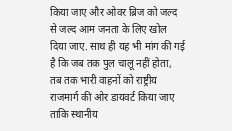किया जाए और ओवर ब्रिज को जल्द से जल्द आम जनता के लिए खोल दिया जाए. साथ ही यह भी मांग की गई है कि जब तक पुल चालू नहीं होता, तब तक भारी वाहनों को राष्ट्रीय राजमार्ग की ओर डायवर्ट किया जाए ताकि स्थानीय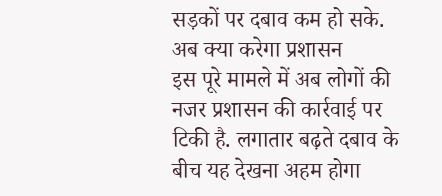सड़कों पर दबाव कम हो सके.
अब क्या करेगा प्रशासन
इस पूरे मामले में अब लोगों की नजर प्रशासन की कार्रवाई पर टिकी है. लगातार बढ़ते दबाव के बीच यह देखना अहम होगा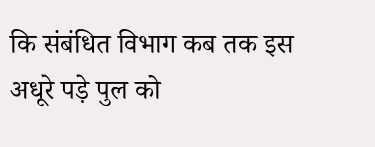कि संबंधित विभाग कब तक इस अधूरे पड़े पुल को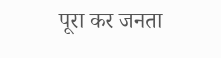पूरा कर जनता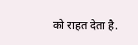को राहत देता है.